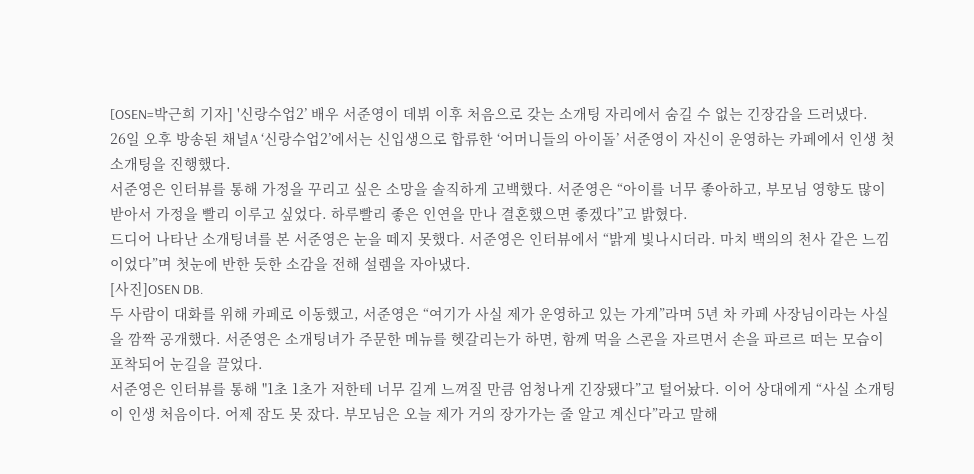[OSEN=박근희 기자] '신랑수업2’ 배우 서준영이 데뷔 이후 처음으로 갖는 소개팅 자리에서 숨길 수 없는 긴장감을 드러냈다.
26일 오후 방송된 채널A ‘신랑수업2’에서는 신입생으로 합류한 ‘어머니들의 아이돌’ 서준영이 자신이 운영하는 카페에서 인생 첫 소개팅을 진행했다.
서준영은 인터뷰를 통해 가정을 꾸리고 싶은 소망을 솔직하게 고백했다. 서준영은 “아이를 너무 좋아하고, 부모님 영향도 많이 받아서 가정을 빨리 이루고 싶었다. 하루빨리 좋은 인연을 만나 결혼했으면 좋겠다”고 밝혔다.
드디어 나타난 소개팅녀를 본 서준영은 눈을 떼지 못했다. 서준영은 인터뷰에서 “밝게 빛나시더라. 마치 백의의 천사 같은 느낌이었다”며 첫눈에 반한 듯한 소감을 전해 설렘을 자아냈다.
[사진]OSEN DB.
두 사람이 대화를 위해 카페로 이동했고, 서준영은 “여기가 사실 제가 운영하고 있는 가게”라며 5년 차 카페 사장님이라는 사실을 깜짝 공개했다. 서준영은 소개팅녀가 주문한 메뉴를 헷갈리는가 하면, 함께 먹을 스콘을 자르면서 손을 파르르 떠는 모습이 포착되어 눈길을 끌었다.
서준영은 인터뷰를 통해 "1초 1초가 저한테 너무 길게 느껴질 만큼 엄청나게 긴장됐다”고 털어놨다. 이어 상대에게 “사실 소개팅이 인생 처음이다. 어제 잠도 못 잤다. 부모님은 오늘 제가 거의 장가가는 줄 알고 계신다”라고 말해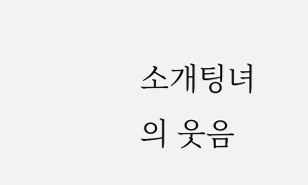소개팅녀의 웃음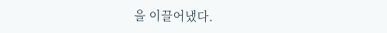을 이끌어냈다.